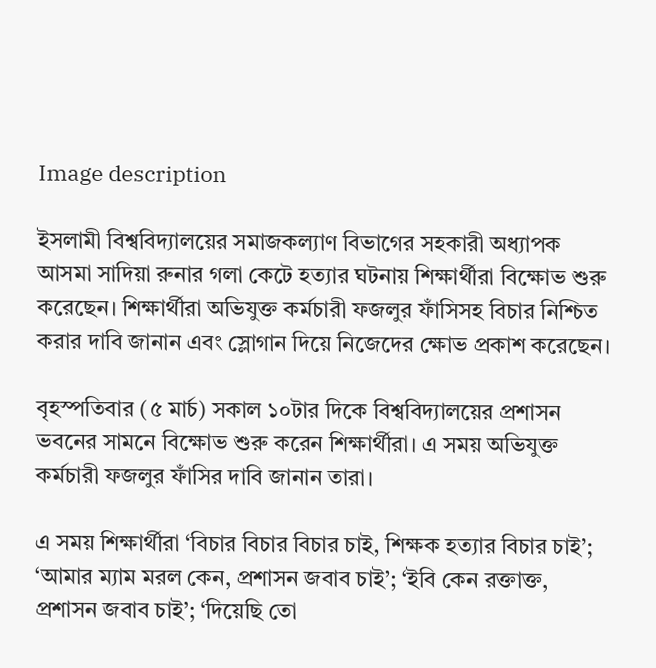Image description

ইসলামী বিশ্ববিদ্যালয়ের সমাজকল্যাণ বিভাগের সহকারী অধ্যাপক আসমা সাদিয়া রুনার গলা কেটে হত্যার ঘটনায় শিক্ষার্থীরা বিক্ষোভ শুরু করেছেন। শিক্ষার্থীরা অভিযুক্ত কর্মচারী ফজলুর ফাঁসিসহ বিচার নিশ্চিত করার দাবি জানান এবং স্লোগান দিয়ে নিজেদের ক্ষোভ প্রকাশ করেছেন।

বৃহস্পতিবার (৫ মার্চ) সকাল ১০টার দিকে বিশ্ববিদ্যালয়ের প্রশাসন ভবনের সামনে বিক্ষোভ শুরু করেন শিক্ষার্থীরা। এ সময় অভিযুক্ত কর্মচারী ফজলুর ফাঁসির দাবি জানান তারা।

এ সময় শিক্ষার্থীরা ‘বিচার বিচার বিচার চাই, শিক্ষক হত্যার বিচার চাই’; ‘আমার ম্যাম মরল কেন, প্রশাসন জবাব চাই’; ‘ইবি কেন রক্তাক্ত, প্রশাসন জবাব চাই’; ‘দিয়েছি তো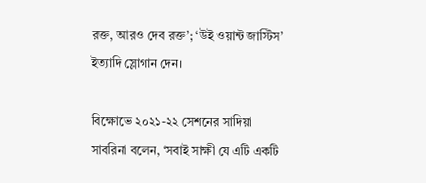রক্ত, আরও দেব রক্ত’; ‘উই ওয়ান্ট জাস্টিস’ ইত্যাদি স্লোগান দেন।

বিক্ষোভে ২০২১-২২ সেশনের সাদিয়া সাবরিনা বলেন, ‘সবাই সাক্ষী যে এটি একটি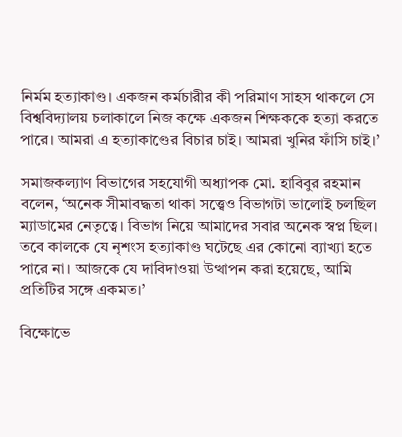নির্মম হত্যাকাণ্ড। একজন কর্মচারীর কী পরিমাণ সাহস থাকলে সে বিশ্ববিদ্যালয় চলাকালে নিজ কক্ষে একজন শিক্ষককে হত্যা করতে পারে। আমরা এ হত্যাকাণ্ডের বিচার চাই। আমরা খুনির ফাঁসি চাই।’

সমাজকল্যাণ বিভাগের সহযোগী অধ্যাপক মো. হাবিবুর রহমান বলেন, ‘অনেক সীমাবদ্ধতা থাকা সত্ত্বেও বিভাগটা ভালোই চলছিল ম্যাডামের নেতৃত্বে। বিভাগ নিয়ে আমাদের সবার অনেক স্বপ্ন ছিল। তবে কালকে যে নৃশংস হত্যাকাণ্ড ঘটেছে এর কোনো ব্যাখ্যা হতে পারে না। আজকে যে দাবিদাওয়া উত্থাপন করা হয়েছে, আমি প্রতিটির সঙ্গে একমত।’

বিক্ষোভে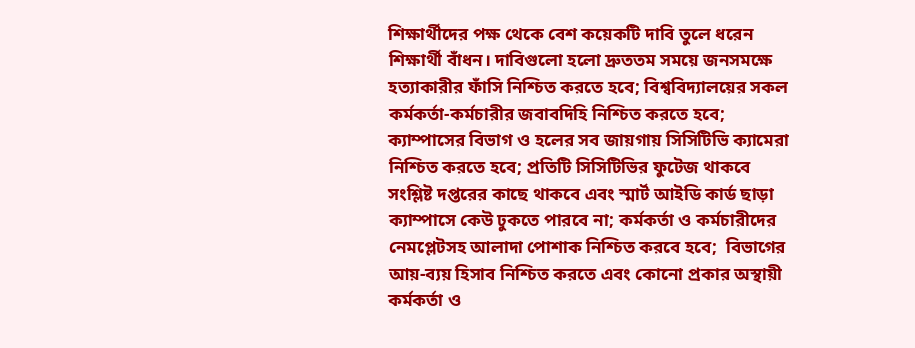শিক্ষার্থীদের পক্ষ থেকে বেশ কয়েকটি দাবি তুলে ধরেন শিক্ষার্থী বাঁধন। দাবিগুলো হলো দ্রুততম সময়ে জনসমক্ষে হত্যাকারীর ফাঁসি নিশ্চিত করতে হবে; বিশ্ববিদ্যালয়ের সকল কর্মকর্তা-কর্মচারীর জবাবদিহি নিশ্চিত করতে হবে; ক্যাম্পাসের বিভাগ ও হলের সব জায়গায় সিসিটিভি ক্যামেরা নিশ্চিত করতে হবে; প্রতিটি সিসিটিভির ফুটেজ থাকবে সংশ্লিষ্ট দপ্তরের কাছে থাকবে এবং স্মার্ট আইডি কার্ড ছাড়া ক্যাম্পাসে কেউ ঢুকতে পারবে না; কর্মকর্তা ও কর্মচারীদের নেমপ্লেটসহ আলাদা পোশাক নিশ্চিত করবে হবে;  বিভাগের আয়-ব্যয় হিসাব নিশ্চিত করতে এবং কোনো প্রকার অস্থায়ী কর্মকর্তা ও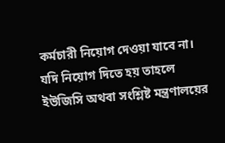কর্মচারী নিয়োগ দেওয়া যাবে না। যদি নিয়োগ দিতে হয় তাহলে ইউজিসি অথবা সংশ্লিষ্ট মন্ত্রণালয়ের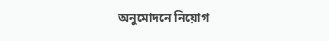অনুমোদনে নিয়োগ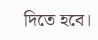দিতে হবে।